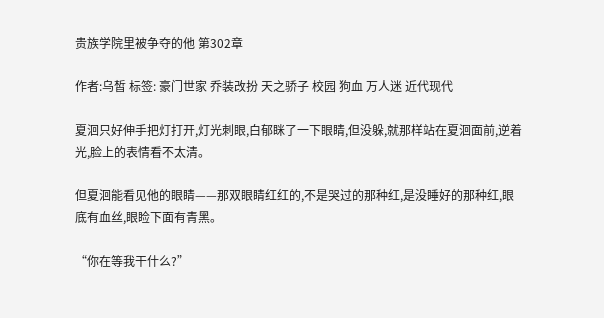贵族学院里被争夺的他 第302章

作者:乌皙 标签: 豪门世家 乔装改扮 天之骄子 校园 狗血 万人迷 近代现代

夏洄只好伸手把灯打开,灯光刺眼,白郁眯了一下眼睛,但没躲,就那样站在夏洄面前,逆着光,脸上的表情看不太清。

但夏洄能看见他的眼睛——那双眼睛红红的,不是哭过的那种红,是没睡好的那种红,眼底有血丝,眼睑下面有青黑。

“你在等我干什么?”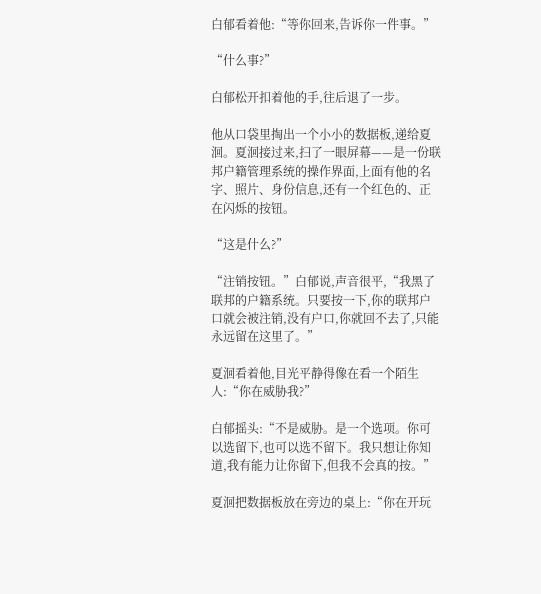白郁看着他:“等你回来,告诉你一件事。”

“什么事?”

白郁松开扣着他的手,往后退了一步。

他从口袋里掏出一个小小的数据板,递给夏洄。夏洄接过来,扫了一眼屏幕——是一份联邦户籍管理系统的操作界面,上面有他的名字、照片、身份信息,还有一个红色的、正在闪烁的按钮。

“这是什么?”

“注销按钮。”白郁说,声音很平,“我黑了联邦的户籍系统。只要按一下,你的联邦户口就会被注销,没有户口,你就回不去了,只能永远留在这里了。”

夏洄看着他,目光平静得像在看一个陌生人:“你在威胁我?”

白郁摇头:“不是威胁。是一个选项。你可以选留下,也可以选不留下。我只想让你知道,我有能力让你留下,但我不会真的按。”

夏洄把数据板放在旁边的桌上:“你在开玩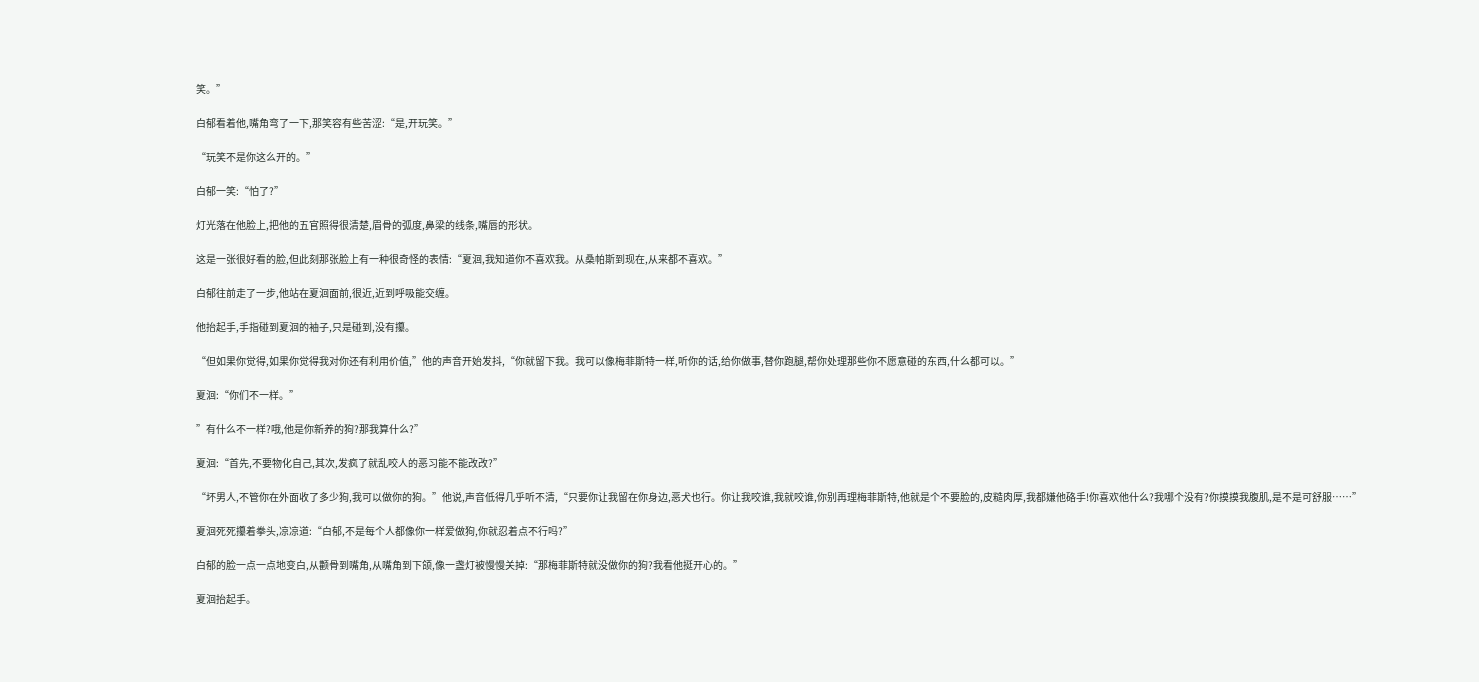笑。”

白郁看着他,嘴角弯了一下,那笑容有些苦涩:“是,开玩笑。”

“玩笑不是你这么开的。”

白郁一笑:“怕了?”

灯光落在他脸上,把他的五官照得很清楚,眉骨的弧度,鼻梁的线条,嘴唇的形状。

这是一张很好看的脸,但此刻那张脸上有一种很奇怪的表情:“夏洄,我知道你不喜欢我。从桑帕斯到现在,从来都不喜欢。”

白郁往前走了一步,他站在夏洄面前,很近,近到呼吸能交缠。

他抬起手,手指碰到夏洄的袖子,只是碰到,没有攥。

“但如果你觉得,如果你觉得我对你还有利用价值,”他的声音开始发抖,“你就留下我。我可以像梅菲斯特一样,听你的话,给你做事,替你跑腿,帮你处理那些你不愿意碰的东西,什么都可以。”

夏洄:“你们不一样。”

”有什么不一样?哦,他是你新养的狗?那我算什么?”

夏洄:“首先,不要物化自己,其次,发疯了就乱咬人的恶习能不能改改?”

“坏男人,不管你在外面收了多少狗,我可以做你的狗。”他说,声音低得几乎听不清,“只要你让我留在你身边,恶犬也行。你让我咬谁,我就咬谁,你别再理梅菲斯特,他就是个不要脸的,皮糙肉厚,我都嫌他硌手!你喜欢他什么?我哪个没有?你摸摸我腹肌,是不是可舒服……”

夏洄死死攥着拳头,凉凉道:“白郁,不是每个人都像你一样爱做狗,你就忍着点不行吗?”

白郁的脸一点一点地变白,从颧骨到嘴角,从嘴角到下颌,像一盏灯被慢慢关掉:“那梅菲斯特就没做你的狗?我看他挺开心的。”

夏洄抬起手。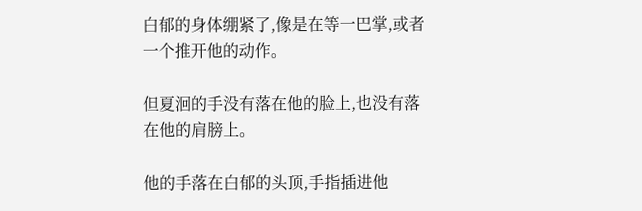白郁的身体绷紧了,像是在等一巴掌,或者一个推开他的动作。

但夏洄的手没有落在他的脸上,也没有落在他的肩膀上。

他的手落在白郁的头顶,手指插进他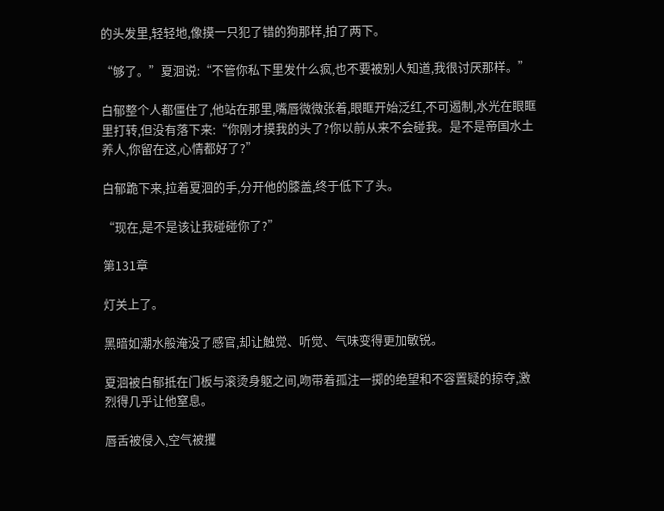的头发里,轻轻地,像摸一只犯了错的狗那样,拍了两下。

“够了。”夏洄说:“不管你私下里发什么疯,也不要被别人知道,我很讨厌那样。”

白郁整个人都僵住了,他站在那里,嘴唇微微张着,眼眶开始泛红,不可遏制,水光在眼眶里打转,但没有落下来:“你刚才摸我的头了?你以前从来不会碰我。是不是帝国水土养人,你留在这,心情都好了?”

白郁跪下来,拉着夏洄的手,分开他的膝盖,终于低下了头。

“现在,是不是该让我碰碰你了?”

第131章

灯关上了。

黑暗如潮水般淹没了感官,却让触觉、听觉、气味变得更加敏锐。

夏洄被白郁抵在门板与滚烫身躯之间,吻带着孤注一掷的绝望和不容置疑的掠夺,激烈得几乎让他窒息。

唇舌被侵入,空气被攫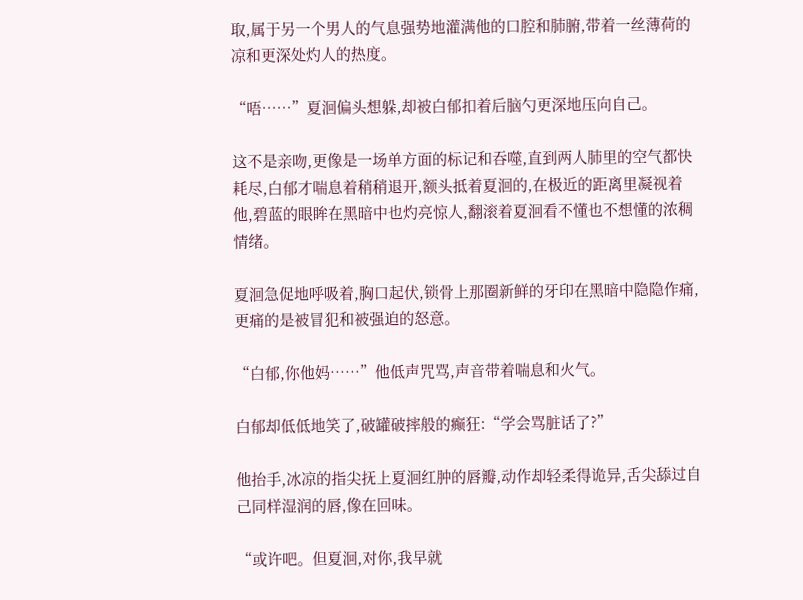取,属于另一个男人的气息强势地灌满他的口腔和肺腑,带着一丝薄荷的凉和更深处灼人的热度。

“唔……”夏洄偏头想躲,却被白郁扣着后脑勺更深地压向自己。

这不是亲吻,更像是一场单方面的标记和吞噬,直到两人肺里的空气都快耗尽,白郁才喘息着稍稍退开,额头抵着夏洄的,在极近的距离里凝视着他,碧蓝的眼眸在黑暗中也灼亮惊人,翻滚着夏洄看不懂也不想懂的浓稠情绪。

夏洄急促地呼吸着,胸口起伏,锁骨上那圈新鲜的牙印在黑暗中隐隐作痛,更痛的是被冒犯和被强迫的怒意。

“白郁,你他妈……”他低声咒骂,声音带着喘息和火气。

白郁却低低地笑了,破罐破摔般的癫狂:“学会骂脏话了?”

他抬手,冰凉的指尖抚上夏洄红肿的唇瓣,动作却轻柔得诡异,舌尖舔过自己同样湿润的唇,像在回味。

“或许吧。但夏洄,对你,我早就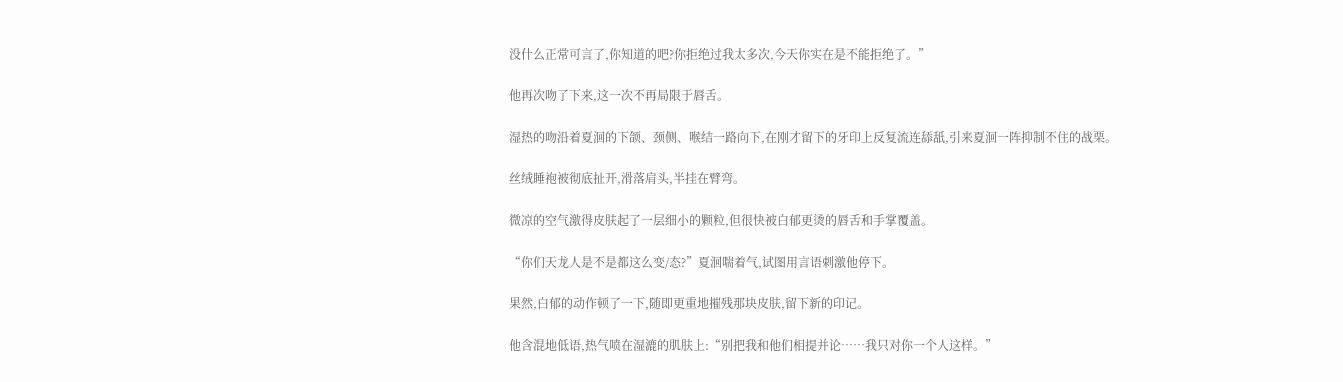没什么正常可言了,你知道的吧?你拒绝过我太多次,今天你实在是不能拒绝了。”

他再次吻了下来,这一次不再局限于唇舌。

湿热的吻沿着夏洄的下颌、颈侧、喉结一路向下,在刚才留下的牙印上反复流连舔舐,引来夏洄一阵抑制不住的战栗。

丝绒睡袍被彻底扯开,滑落肩头,半挂在臂弯。

微凉的空气激得皮肤起了一层细小的颗粒,但很快被白郁更烫的唇舌和手掌覆盖。

“你们天龙人是不是都这么变/态?”夏洄喘着气,试图用言语刺激他停下。

果然,白郁的动作顿了一下,随即更重地摧残那块皮肤,留下新的印记。

他含混地低语,热气喷在湿漉的肌肤上:“别把我和他们相提并论……我只对你一个人这样。”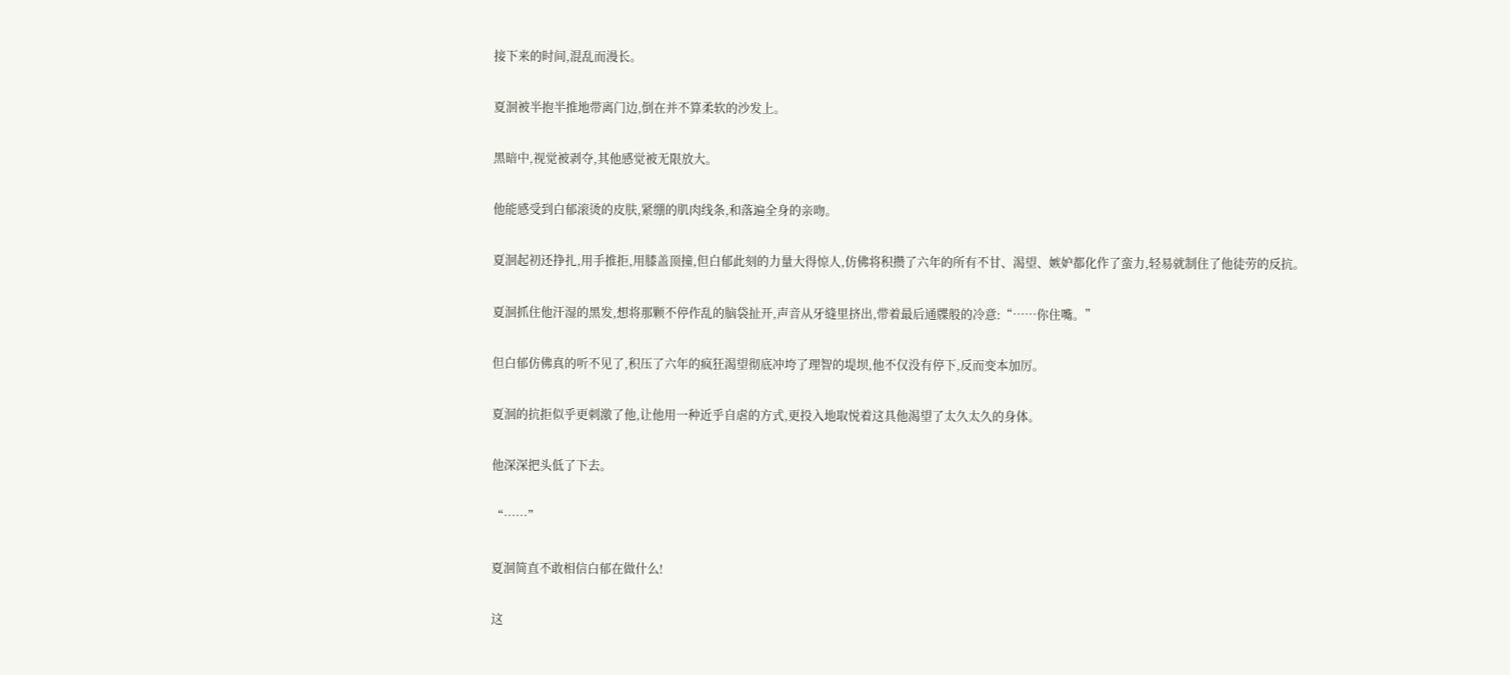接下来的时间,混乱而漫长。

夏洄被半抱半推地带离门边,倒在并不算柔软的沙发上。

黑暗中,视觉被剥夺,其他感觉被无限放大。

他能感受到白郁滚烫的皮肤,紧绷的肌肉线条,和落遍全身的亲吻。

夏洄起初还挣扎,用手推拒,用膝盖顶撞,但白郁此刻的力量大得惊人,仿佛将积攒了六年的所有不甘、渴望、嫉妒都化作了蛮力,轻易就制住了他徒劳的反抗。

夏洄抓住他汗湿的黑发,想将那颗不停作乱的脑袋扯开,声音从牙缝里挤出,带着最后通牒般的冷意:“……你住嘴。”

但白郁仿佛真的听不见了,积压了六年的疯狂渴望彻底冲垮了理智的堤坝,他不仅没有停下,反而变本加厉。

夏洄的抗拒似乎更刺激了他,让他用一种近乎自虐的方式,更投入地取悦着这具他渴望了太久太久的身体。

他深深把头低了下去。

“……”

夏洄简直不敢相信白郁在做什么!

这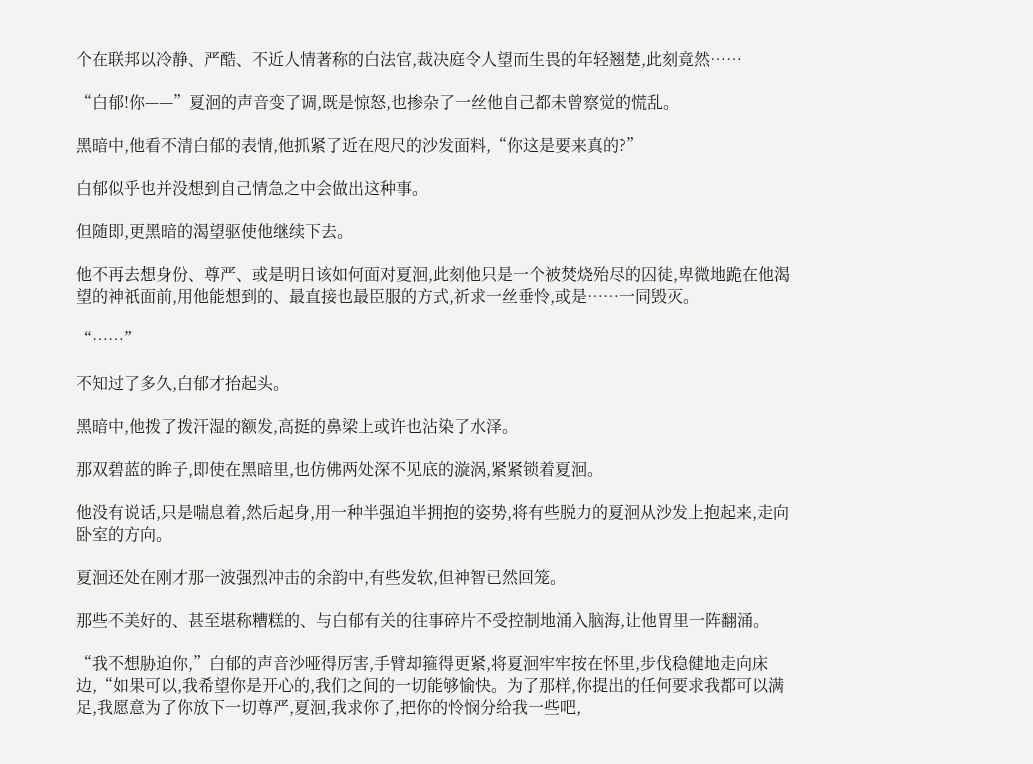个在联邦以冷静、严酷、不近人情著称的白法官,裁决庭令人望而生畏的年轻翘楚,此刻竟然……

“白郁!你——”夏洄的声音变了调,既是惊怒,也掺杂了一丝他自己都未曾察觉的慌乱。

黑暗中,他看不清白郁的表情,他抓紧了近在咫尺的沙发面料,“你这是要来真的?”

白郁似乎也并没想到自己情急之中会做出这种事。

但随即,更黑暗的渴望驱使他继续下去。

他不再去想身份、尊严、或是明日该如何面对夏洄,此刻他只是一个被焚烧殆尽的囚徒,卑微地跪在他渴望的神祇面前,用他能想到的、最直接也最臣服的方式,祈求一丝垂怜,或是……一同毁灭。

“……”

不知过了多久,白郁才抬起头。

黑暗中,他拨了拨汗湿的额发,高挺的鼻梁上或许也沾染了水泽。

那双碧蓝的眸子,即使在黑暗里,也仿佛两处深不见底的漩涡,紧紧锁着夏洄。

他没有说话,只是喘息着,然后起身,用一种半强迫半拥抱的姿势,将有些脱力的夏洄从沙发上抱起来,走向卧室的方向。

夏洄还处在刚才那一波强烈冲击的余韵中,有些发软,但神智已然回笼。

那些不美好的、甚至堪称糟糕的、与白郁有关的往事碎片不受控制地涌入脑海,让他胃里一阵翻涌。

“我不想胁迫你,”白郁的声音沙哑得厉害,手臂却箍得更紧,将夏洄牢牢按在怀里,步伐稳健地走向床边,“如果可以,我希望你是开心的,我们之间的一切能够愉快。为了那样,你提出的任何要求我都可以满足,我愿意为了你放下一切尊严,夏洄,我求你了,把你的怜悯分给我一些吧,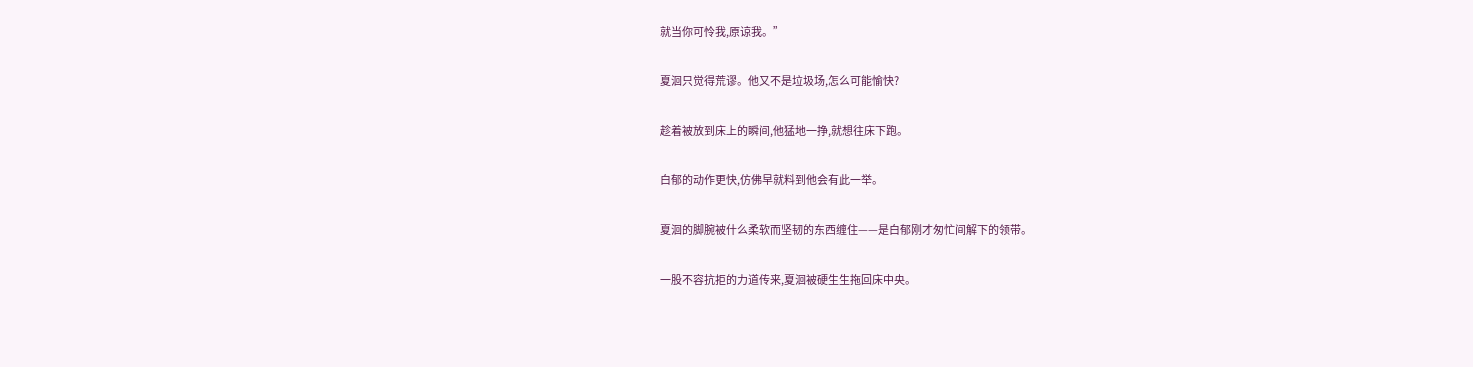就当你可怜我,原谅我。”

夏洄只觉得荒谬。他又不是垃圾场,怎么可能愉快?

趁着被放到床上的瞬间,他猛地一挣,就想往床下跑。

白郁的动作更快,仿佛早就料到他会有此一举。

夏洄的脚腕被什么柔软而坚韧的东西缠住——是白郁刚才匆忙间解下的领带。

一股不容抗拒的力道传来,夏洄被硬生生拖回床中央。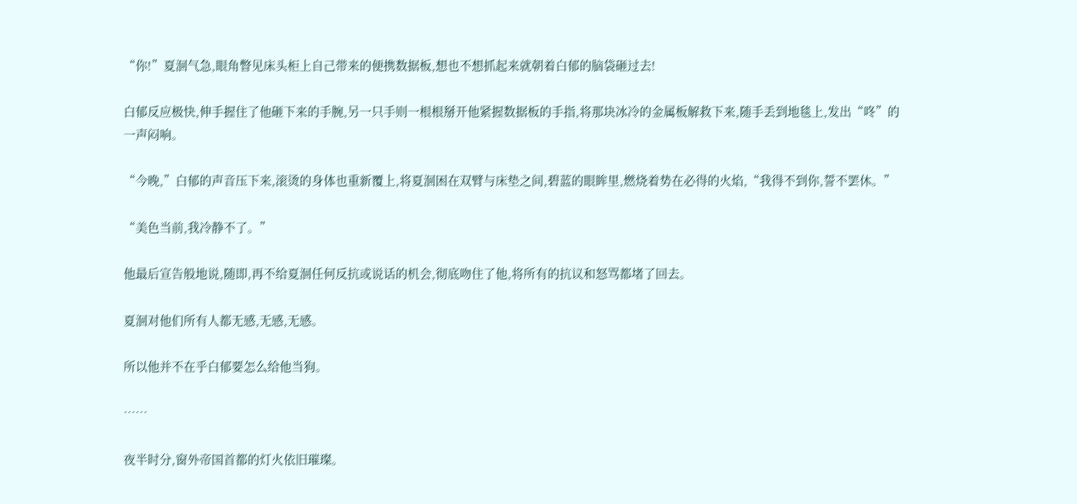“你!”夏洄气急,眼角瞥见床头柜上自己带来的便携数据板,想也不想抓起来就朝着白郁的脑袋砸过去!

白郁反应极快,伸手握住了他砸下来的手腕,另一只手则一根根掰开他紧握数据板的手指,将那块冰冷的金属板解救下来,随手丢到地毯上,发出“咚”的一声闷响。

“今晚,”白郁的声音压下来,滚烫的身体也重新覆上,将夏洄困在双臂与床垫之间,碧蓝的眼眸里,燃烧着势在必得的火焰,“我得不到你,誓不罢休。”

“美色当前,我冷静不了。”

他最后宣告般地说,随即,再不给夏洄任何反抗或说话的机会,彻底吻住了他,将所有的抗议和怒骂都堵了回去。

夏洄对他们所有人都无感,无感,无感。

所以他并不在乎白郁要怎么给他当狗。

……

夜半时分,窗外帝国首都的灯火依旧璀璨。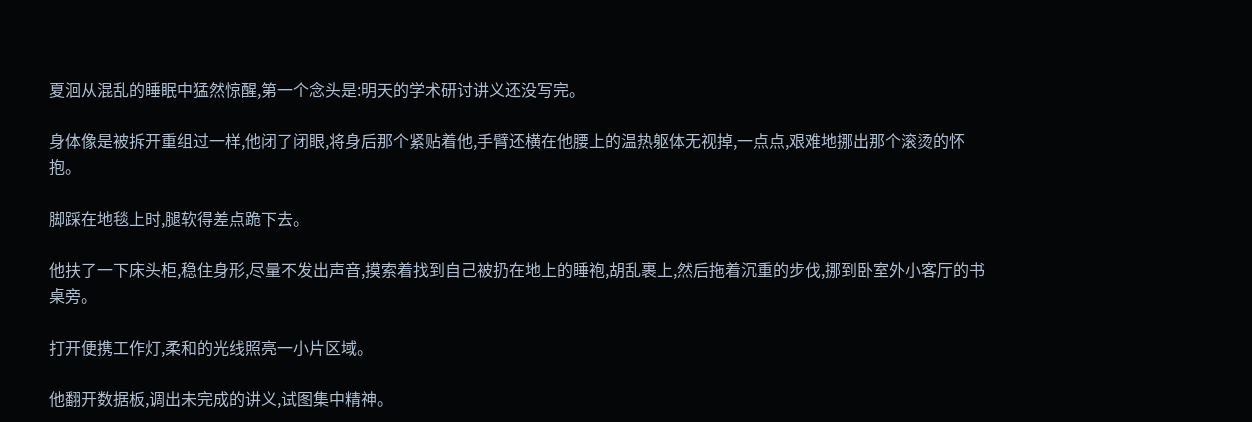夏洄从混乱的睡眠中猛然惊醒,第一个念头是:明天的学术研讨讲义还没写完。

身体像是被拆开重组过一样,他闭了闭眼,将身后那个紧贴着他,手臂还横在他腰上的温热躯体无视掉,一点点,艰难地挪出那个滚烫的怀抱。

脚踩在地毯上时,腿软得差点跪下去。

他扶了一下床头柜,稳住身形,尽量不发出声音,摸索着找到自己被扔在地上的睡袍,胡乱裹上,然后拖着沉重的步伐,挪到卧室外小客厅的书桌旁。

打开便携工作灯,柔和的光线照亮一小片区域。

他翻开数据板,调出未完成的讲义,试图集中精神。